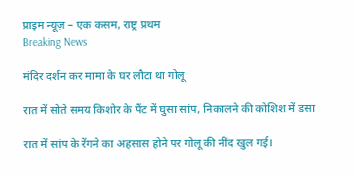प्राइम न्यूज़ – एक कसम, राष्ट्र प्रथम
Breaking News

मंदिर दर्शन कर मामा के घर लौटा था गोलू

रात में सोते समय किशोर के पैंट में घुसा सांप, निकालने की कोशिश में डसा

रात में सांप के रेंगने का अहसास होने पर गोलू की नींद खुल गई।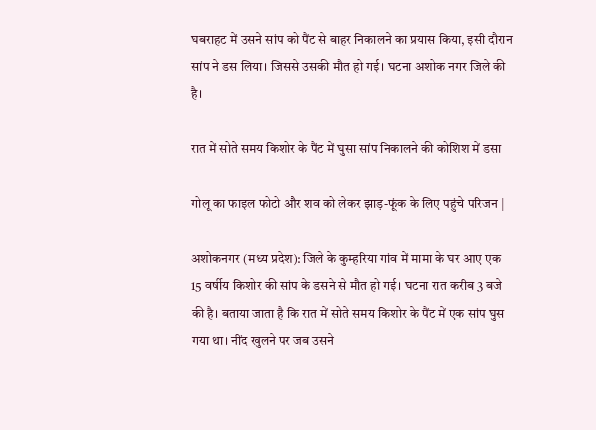घबराहट में उसने सांप को पैंट से बाहर निकालने का प्रयास किया, इसी दौरान सांप ने डस लिया। जिससे उसकी मौत हो गई। घटना अशोक नगर जिले की है।

रात में सोते समय किशोर के पैंट में घुसा सांप निकालने की कोशिश में डसा

गोलू का फाइल फोटो और शव को लेकर झाड़-फूंक के लिए पहुंचे परिजन |

अशोकनगर (मध्य प्रदेश): जिले के कुम्हरिया गांव में मामा के घर आए एक 15 वर्षीय किशोर की सांप के डसने से मौत हो गई। घटना रात करीब 3 बजे की है। बताया जाता है कि रात में सोते समय किशोर के पैंट में एक सांप घुस गया था। नींद खुलने पर जब उसने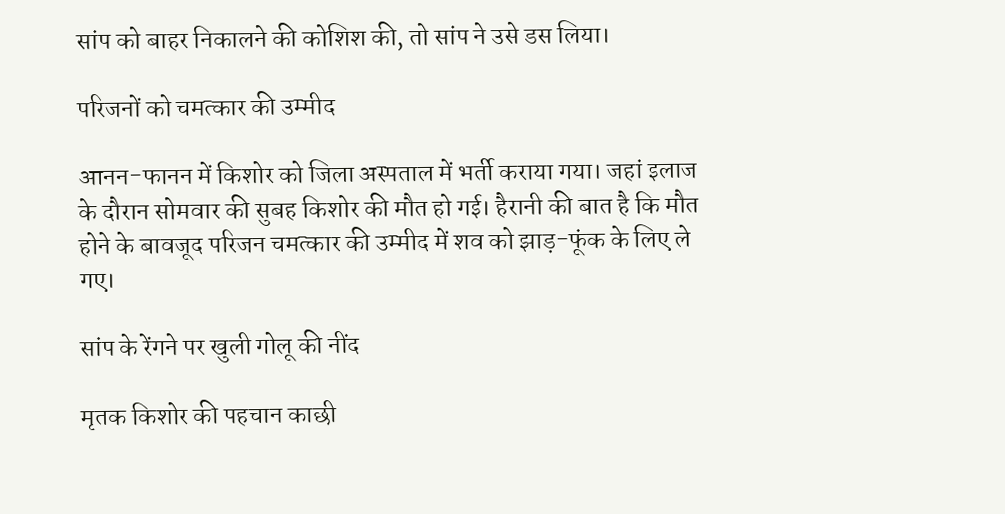सांप को बाहर निकालने की कोशिश की, तो सांप ने उसे डस लिया।

परिजनों को चमत्कार की उम्मीद

आनन-फानन में किशोर को जिला अस्पताल में भर्ती कराया गया। जहां इलाज के दौरान सोमवार की सुबह किशोर की मौत हो गई। हैरानी की बात है कि मौत होने के बावजूद परिजन चमत्कार की उम्मीद में शव को झाड़-फूंक के लिए ले गए।

सांप के रेंगने पर खुली गोलू की नींद

मृतक किशोर की पहचान काछी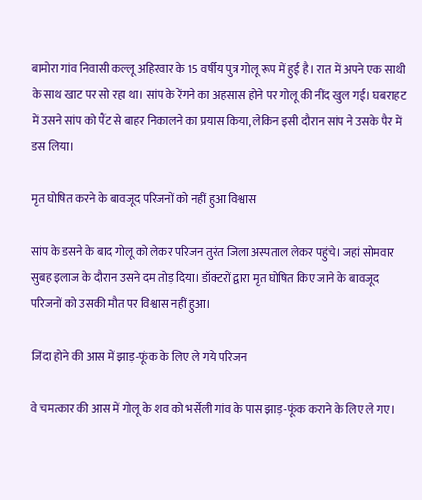बामोरा गांव निवासी कल्लू अहिरवार के 15 वर्षीय पुत्र गोलू रूप में हुई है। रात में अपने एक साथी के साथ खाट पर सो रहा था। सांप के रेंगने का अहसास होने पर गोलू की नींद खुल गई। घबराहट में उसने सांप को पैंट से बाहर निकालने का प्रयास किया, लेकिन इसी दौरान सांप ने उसके पैर में डस लिया।

मृत घोषित करने के बावजूद परिजनों को नहीं हुआ विश्वास

सांप के डसने के बाद गोलू को लेकर परिजन तुरंत जिला अस्पताल लेकर पहुंचे। जहां सोमवार सुबह इलाज के दौरान उसने दम तोड़ दिया। डॉक्टरों द्वारा मृत घोषित किए जाने के बावजूद परिजनों को उसकी मौत पर विश्वास नहीं हुआ।

जिंदा होने की आस में झाड़-फूंक के लिए ले गये परिजन

वे चमत्कार की आस में गोलू के शव को भर्सेली गांव के पास झाड़-फूंक कराने के लिए ले गए।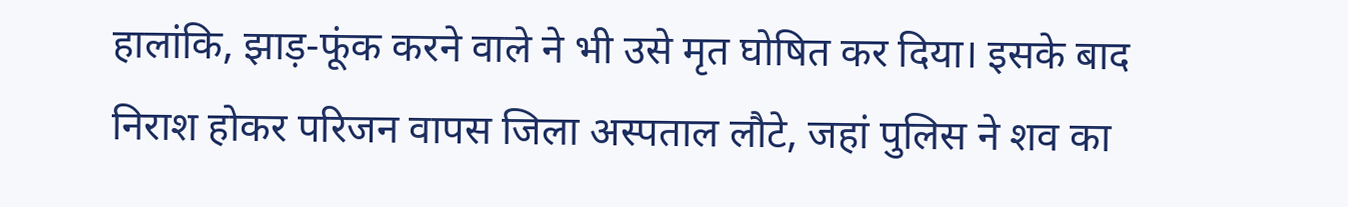हालांकि, झाड़-फूंक करने वाले ने भी उसे मृत घोषित कर दिया। इसके बाद निराश होकर परिजन वापस जिला अस्पताल लौटे, जहां पुलिस ने शव का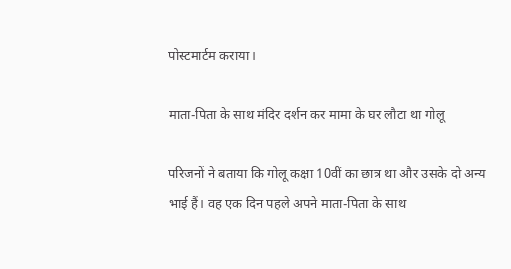पोस्टमार्टम कराया।

माता-पिता के साथ मंदिर दर्शन कर मामा के घर लौटा था गोलू

परिजनों ने बताया कि गोलू कक्षा 10वीं का छात्र था और उसके दो अन्य भाई हैं। वह एक दिन पहले अपने माता-पिता के साथ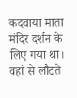कदवाया माता मंदिर दर्शन के लिए गया था। वहां से लौटते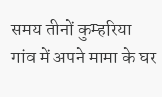समय तीनों कुम्हरिया गांव में अपने मामा के घर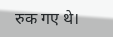रुक गए थे।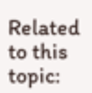Related to this topic: